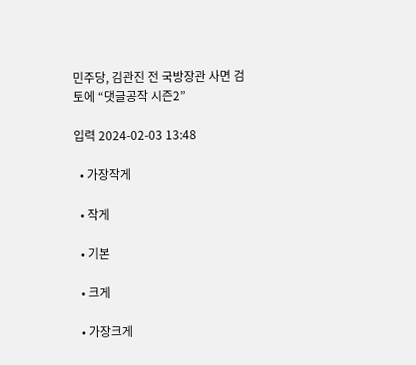민주당, 김관진 전 국방장관 사면 검토에 “댓글공작 시즌2”

입력 2024-02-03 13:48

  • 가장작게

  • 작게

  • 기본

  • 크게

  • 가장크게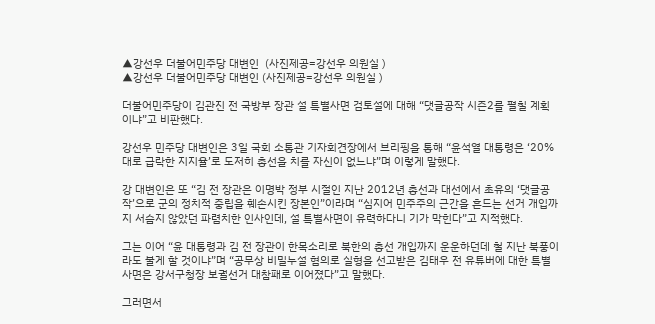▲강선우 더불어민주당 대변인  (사진제공=강선우 의원실 )
▲강선우 더불어민주당 대변인 (사진제공=강선우 의원실 )

더불어민주당이 김관진 전 국방부 장관 설 특별사면 검토설에 대해 “댓글공작 시즌2를 펼칠 계획이냐”고 비판했다.

강선우 민주당 대변인은 3일 국회 소통관 기자회견장에서 브리핑을 통해 “윤석열 대통령은 ‘20%대로 급락한 지지율’로 도저히 총선을 치를 자신이 없느냐”며 이렇게 말했다.

강 대변인은 또 “김 전 장관은 이명박 정부 시절인 지난 2012년 총선과 대선에서 초유의 ‘댓글공작’으로 군의 정치적 중립을 훼손시킨 장본인”이라며 “심지어 민주주의 근간을 흔드는 선거 개입까지 서슴지 않았던 파렴치한 인사인데, 설 특별사면이 유력하다니 기가 막힌다”고 지적했다.

그는 이어 “윤 대통령과 김 전 장관이 한목소리로 북한의 총선 개입까지 운운하던데 철 지난 북풍이라도 불게 할 것이냐”며 “공무상 비밀누설 혐의로 실형을 선고받은 김태우 전 유튜버에 대한 특별사면은 강서구청장 보궐선거 대참패로 이어졌다”고 말했다.

그러면서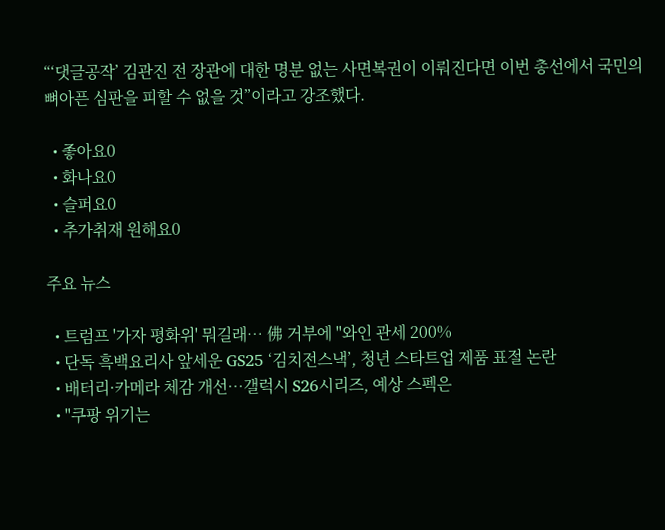“‘댓글공작’ 김관진 전 장관에 대한 명분 없는 사면복권이 이뤄진다면 이번 총선에서 국민의 뼈아픈 심판을 피할 수 없을 것”이라고 강조했다.

  • 좋아요0
  • 화나요0
  • 슬퍼요0
  • 추가취재 원해요0

주요 뉴스

  • 트럼프 '가자 평화위' 뭐길래… 佛 거부에 "와인 관세 200%
  • 단독 흑백요리사 앞세운 GS25 ‘김치전스낵’, 청년 스타트업 제품 표절 논란
  • 배터리·카메라 체감 개선…갤럭시 S26시리즈, 예상 스펙은
  • "쿠팡 위기는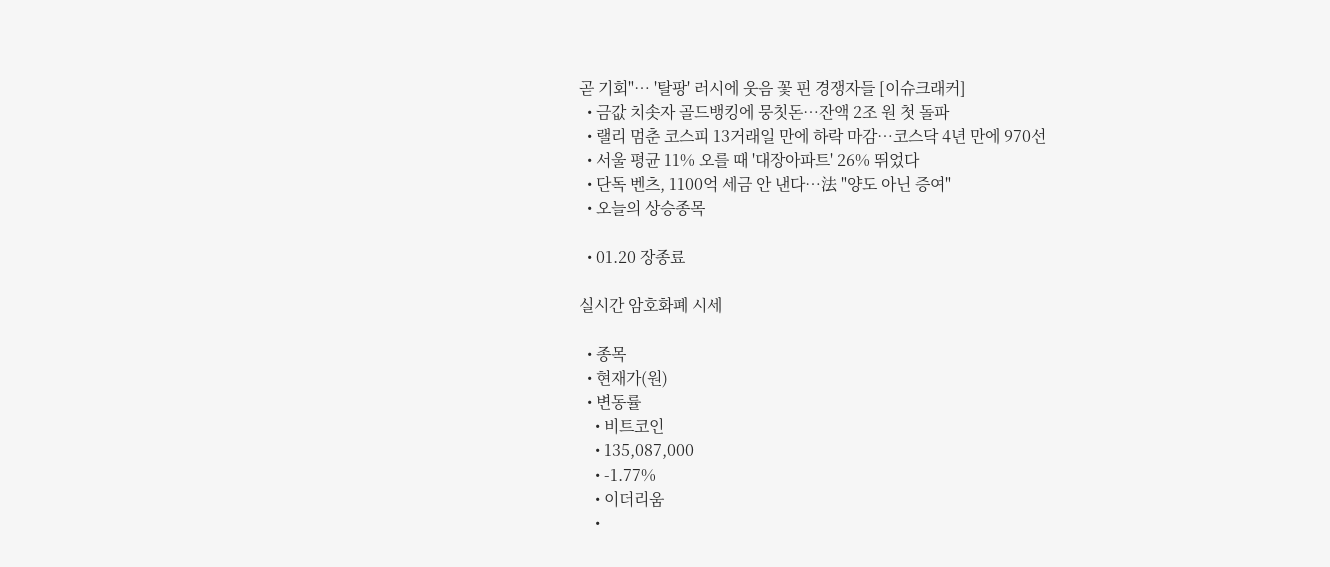곧 기회"… '탈팡' 러시에 웃음 꽃 핀 경쟁자들 [이슈크래커]
  • 금값 치솟자 골드뱅킹에 뭉칫돈…잔액 2조 원 첫 돌파
  • 랠리 멈춘 코스피 13거래일 만에 하락 마감…코스닥 4년 만에 970선
  • 서울 평균 11% 오를 때 '대장아파트' 26% 뛰었다
  • 단독 벤츠, 1100억 세금 안 낸다…法 "양도 아닌 증여"
  • 오늘의 상승종목

  • 01.20 장종료

실시간 암호화폐 시세

  • 종목
  • 현재가(원)
  • 변동률
    • 비트코인
    • 135,087,000
    • -1.77%
    • 이더리움
    •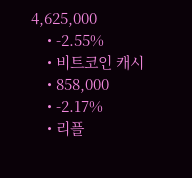4,625,000
    • -2.55%
    • 비트코인 캐시
    • 858,000
    • -2.17%
    • 리플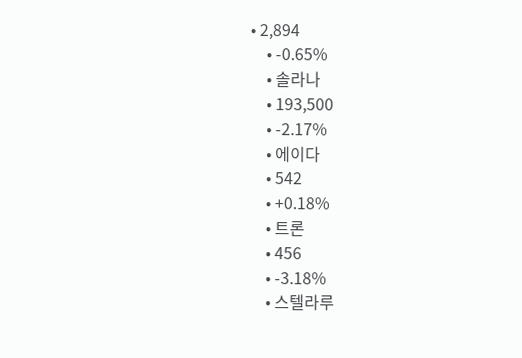• 2,894
    • -0.65%
    • 솔라나
    • 193,500
    • -2.17%
    • 에이다
    • 542
    • +0.18%
    • 트론
    • 456
    • -3.18%
    • 스텔라루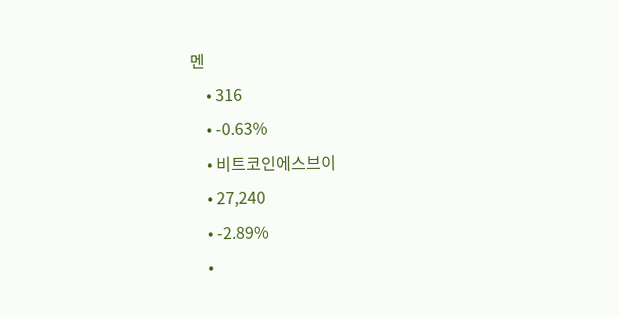멘
    • 316
    • -0.63%
    • 비트코인에스브이
    • 27,240
    • -2.89%
    •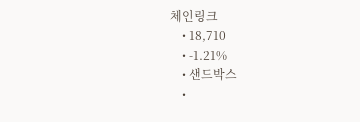체인링크
    • 18,710
    • -1.21%
    • 샌드박스
    •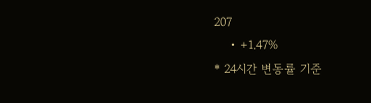207
    • +1.47%
* 24시간 변동률 기준